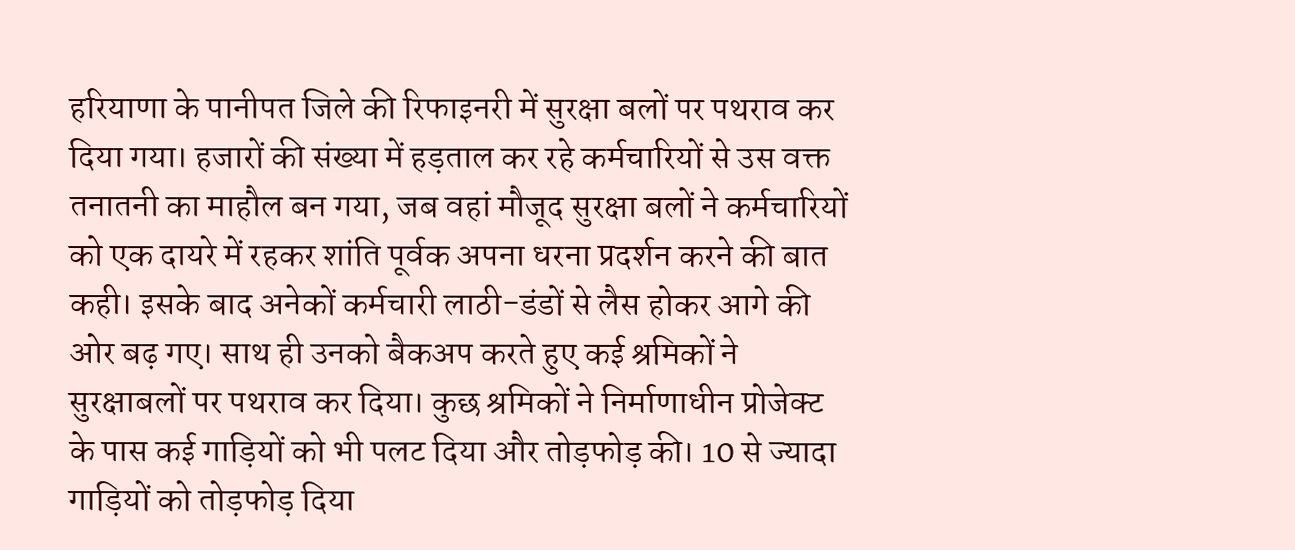हरियाणा के पानीपत जिले की रिफाइनरी में सुरक्षा बलों पर पथराव कर दिया गया। हजारों की संख्या में हड़ताल कर रहे कर्मचारियों से उस वक्त तनातनी का माहौल बन गया, जब वहां मौजूद सुरक्षा बलों ने कर्मचारियों को एक दायरे में रहकर शांति पूर्वक अपना धरना प्रदर्शन करने की बात कही। इसके बाद अनेकों कर्मचारी लाठी-डंडों से लैस होकर आगे की ओर बढ़ गए। साथ ही उनको बैकअप करते हुए कई श्रमिकों ने सुरक्षाबलों पर पथराव कर दिया। कुछ श्रमिकों ने निर्माणाधीन प्रोजेक्ट के पास कई गाड़ियों को भी पलट दिया और तोड़फोड़ की। 10 से ज्यादा गाड़ियों को तोड़फोड़ दिया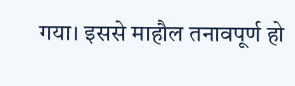गया। इससे माहौल तनावपूर्ण हो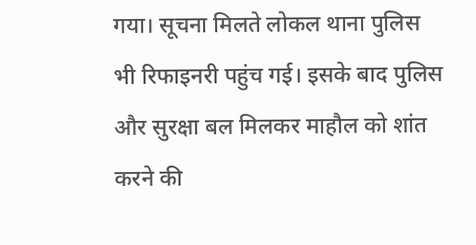गया। सूचना मिलते लोकल थाना पुलिस भी रिफाइनरी पहुंच गई। इसके बाद पुलिस और सुरक्षा बल मिलकर माहौल को शांत करने की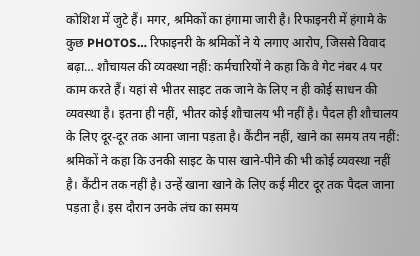कोशिश में जुटे हैं। मगर, श्रमिकों का हंगामा जारी है। रिफाइनरी में हंगामे के कुछ PHOTOS… रिफाइनरी के श्रमिकों ने ये लगाए आरोप, जिससे विवाद बढ़ा… शौचायल की व्यवस्था नहीं: कर्मचारियों ने कहा कि वे गेट नंबर 4 पर काम करते हैं। यहां से भीतर साइट तक जाने के लिए न ही कोई साधन की व्यवस्था है। इतना ही नहीं, भीतर कोई शौचालय भी नहीं है। पैदल ही शौचालय के लिए दूर-दूर तक आना जाना पड़ता है। कैंटीन नहीं, खाने का समय तय नहीं: श्रमिकों ने कहा कि उनकी साइट के पास खाने-पीने की भी कोई व्यवस्था नहीं है। कैंटीन तक नहीं है। उन्हें खाना खाने के लिए कई मीटर दूर तक पैदल जाना पड़ता है। इस दौरान उनके लंच का समय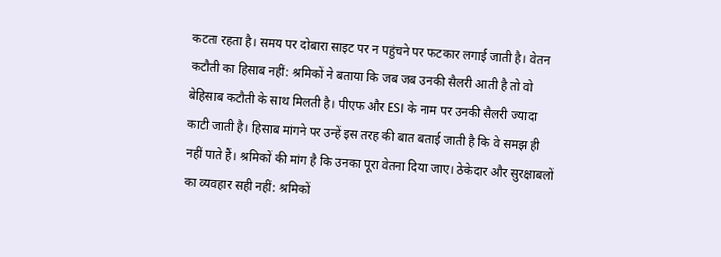कटता रहता है। समय पर दोबारा साइट पर न पहुंचने पर फटकार लगाई जाती है। वेतन कटौती का हिसाब नहीं: श्रमिकों ने बताया कि जब जब उनकी सैलरी आती है तो वो बेहिसाब कटौती के साथ मिलती है। पीएफ और ESI के नाम पर उनकी सैलरी ज्यादा काटी जाती है। हिसाब मांगने पर उन्हें इस तरह की बात बताई जाती है कि वे समझ ही नहीं पाते हैं। श्रमिकों की मांग है कि उनका पूरा वेतना दिया जाए। ठेकेदार और सुरक्षाबलों का व्यवहार सही नहीं: श्रमिकों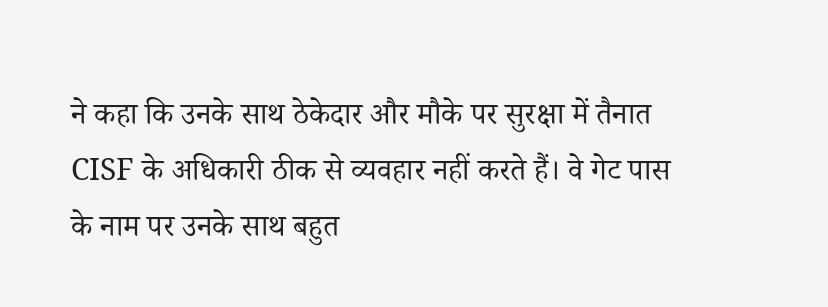ने कहा कि उनके साथ ठेकेदार और मौके पर सुरक्षा में तैनात CISF के अधिकारी ठीक से व्यवहार नहीं करते हैं। वे गेट पास के नाम पर उनके साथ बहुत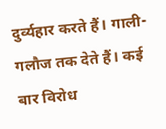दुर्व्यहार करते हैं। गाली-गलौज तक देते हैं। कई बार विरोध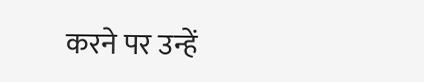करने पर उन्हें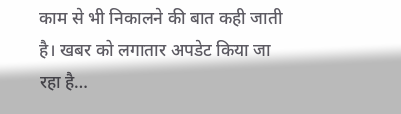काम से भी निकालने की बात कही जाती है। खबर को लगातार अपडेट किया जा रहा है…